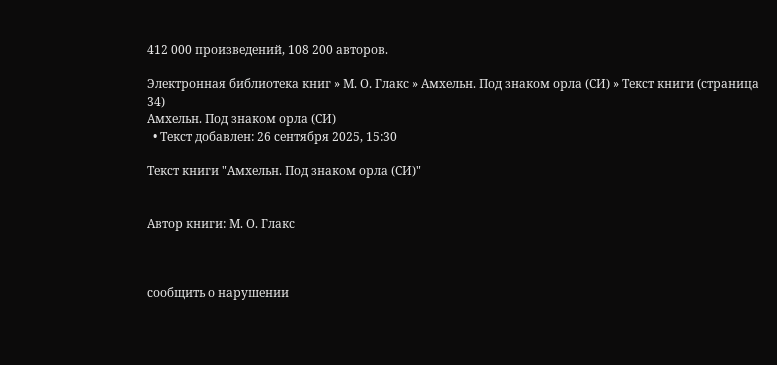412 000 произведений, 108 200 авторов.

Электронная библиотека книг » М. О. Глакс » Амхельн. Под знаком орла (СИ) » Текст книги (страница 34)
Амхельн. Под знаком орла (СИ)
  • Текст добавлен: 26 сентября 2025, 15:30

Текст книги "Амхельн. Под знаком орла (СИ)"


Автор книги: М. О. Глакс



сообщить о нарушении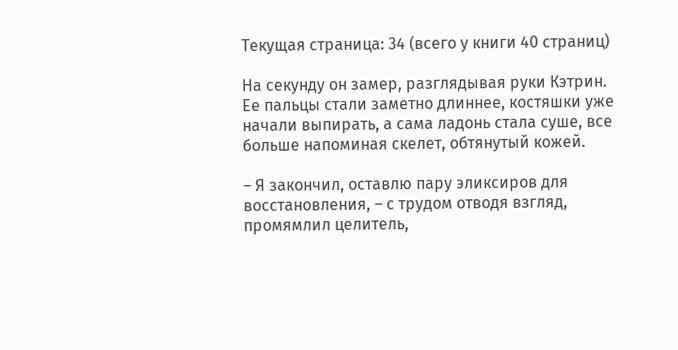Текущая страница: 34 (всего у книги 40 страниц)

На секунду он замер, разглядывая руки Кэтрин. Ее пальцы стали заметно длиннее, костяшки уже начали выпирать, а сама ладонь стала суше, все больше напоминая скелет, обтянутый кожей.

– Я закончил, оставлю пару эликсиров для восстановления, – с трудом отводя взгляд, промямлил целитель,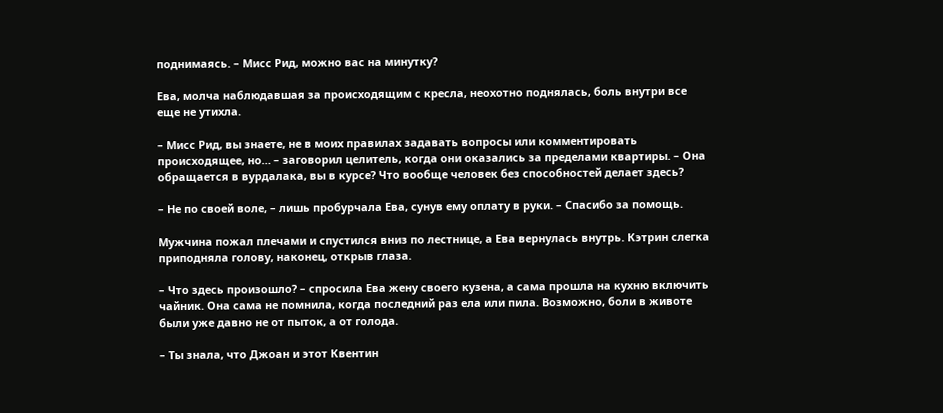поднимаясь. – Мисс Рид, можно вас на минутку?

Ева, молча наблюдавшая за происходящим с кресла, неохотно поднялась, боль внутри все еще не утихла.

– Мисс Рид, вы знаете, не в моих правилах задавать вопросы или комментировать происходящее, но… – заговорил целитель, когда они оказались за пределами квартиры. – Она обращается в вурдалака, вы в курсе? Что вообще человек без способностей делает здесь?

– Не по своей воле, – лишь пробурчала Ева, сунув ему оплату в руки. – Спасибо за помощь.

Мужчина пожал плечами и спустился вниз по лестнице, а Ева вернулась внутрь. Кэтрин слегка приподняла голову, наконец, открыв глаза.

– Что здесь произошло? – спросила Ева жену своего кузена, а сама прошла на кухню включить чайник. Она сама не помнила, когда последний раз ела или пила. Возможно, боли в животе были уже давно не от пыток, а от голода.

– Ты знала, что Джоан и этот Квентин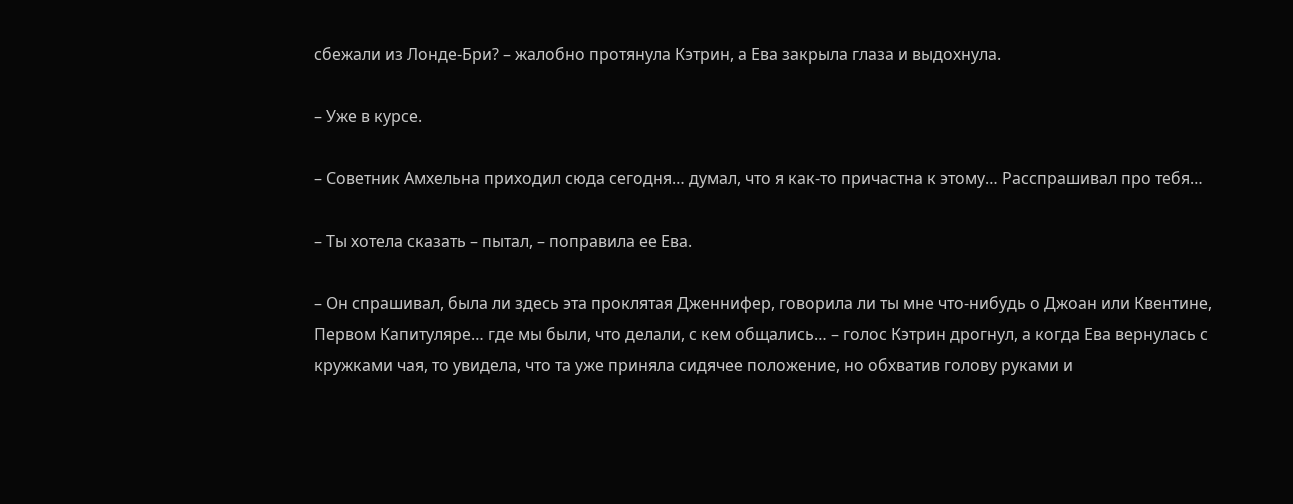сбежали из Лонде-Бри? – жалобно протянула Кэтрин, а Ева закрыла глаза и выдохнула.

– Уже в курсе.

– Советник Амхельна приходил сюда сегодня… думал, что я как-то причастна к этому… Расспрашивал про тебя…

– Ты хотела сказать – пытал, – поправила ее Ева.

– Он спрашивал, была ли здесь эта проклятая Дженнифер, говорила ли ты мне что-нибудь о Джоан или Квентине, Первом Капитуляре… где мы были, что делали, с кем общались… – голос Кэтрин дрогнул, а когда Ева вернулась с кружками чая, то увидела, что та уже приняла сидячее положение, но обхватив голову руками и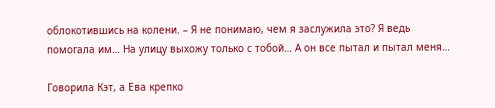облокотившись на колени. – Я не понимаю, чем я заслужила это? Я ведь помогала им… На улицу выхожу только с тобой… А он все пытал и пытал меня…

Говорила Кэт, а Ева крепко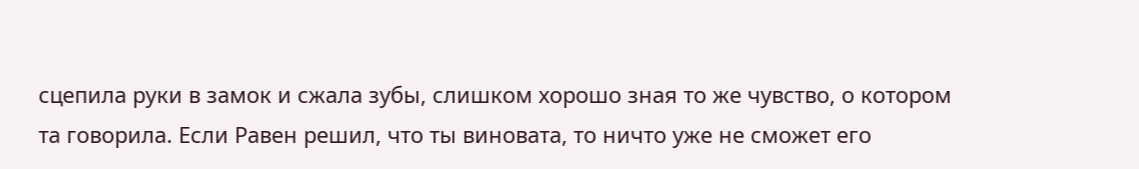сцепила руки в замок и сжала зубы, слишком хорошо зная то же чувство, о котором та говорила. Если Равен решил, что ты виновата, то ничто уже не сможет его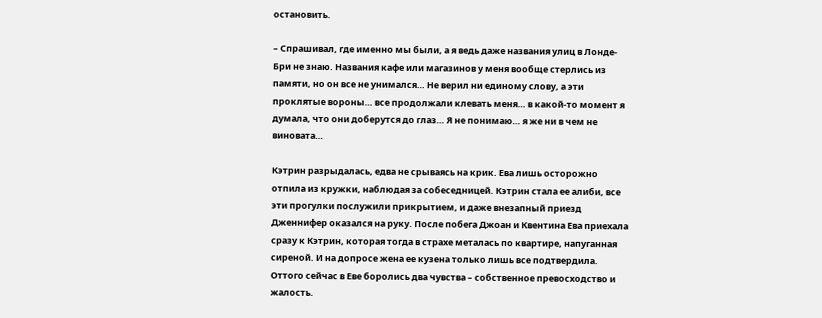остановить.

– Спрашивал, где именно мы были, а я ведь даже названия улиц в Лонде-Бри не знаю. Названия кафе или магазинов у меня вообще стерлись из памяти, но он все не унимался… Не верил ни единому слову, а эти проклятые вороны… все продолжали клевать меня… в какой-то момент я думала, что они доберутся до глаз… Я не понимаю… я же ни в чем не виновата…

Кэтрин разрыдалась, едва не срываясь на крик. Ева лишь осторожно отпила из кружки, наблюдая за собеседницей. Кэтрин стала ее алиби, все эти прогулки послужили прикрытием, и даже внезапный приезд Дженнифер оказался на руку. После побега Джоан и Квентина Ева приехала сразу к Кэтрин, которая тогда в страхе металась по квартире, напуганная сиреной. И на допросе жена ее кузена только лишь все подтвердила. Оттого сейчас в Еве боролись два чувства – собственное превосходство и жалость.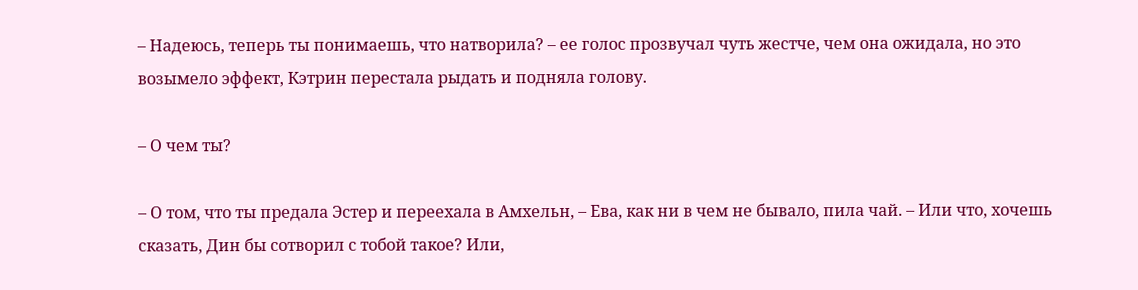– Надеюсь, теперь ты понимаешь, что натворила? – ее голос прозвучал чуть жестче, чем она ожидала, но это возымело эффект, Кэтрин перестала рыдать и подняла голову.

– О чем ты?

– О том, что ты предала Эстер и переехала в Амхельн, – Ева, как ни в чем не бывало, пила чай. – Или что, хочешь сказать, Дин бы сотворил с тобой такое? Или,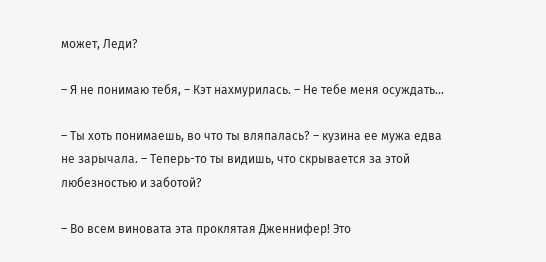может, Леди?

– Я не понимаю тебя, – Кэт нахмурилась. – Не тебе меня осуждать…

– Ты хоть понимаешь, во что ты вляпалась? – кузина ее мужа едва не зарычала. – Теперь-то ты видишь, что скрывается за этой любезностью и заботой?

– Во всем виновата эта проклятая Дженнифер! Это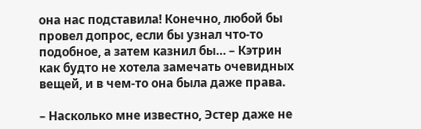она нас подставила! Конечно, любой бы провел допрос, если бы узнал что-то подобное, а затем казнил бы… – Кэтрин как будто не хотела замечать очевидных вещей, и в чем-то она была даже права.

– Насколько мне известно, Эстер даже не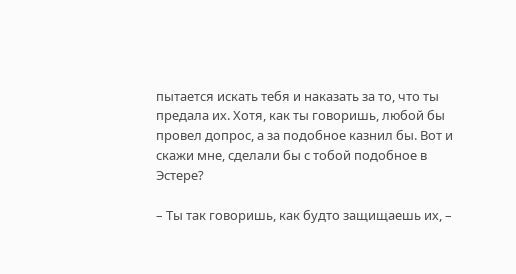пытается искать тебя и наказать за то, что ты предала их. Хотя, как ты говоришь, любой бы провел допрос, а за подобное казнил бы. Вот и скажи мне, сделали бы с тобой подобное в Эстере?

– Ты так говоришь, как будто защищаешь их, –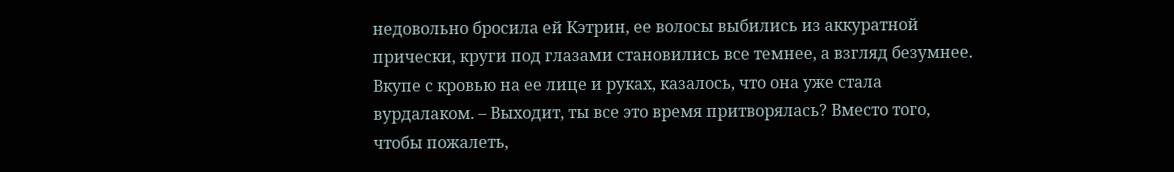недовольно бросила ей Кэтрин, ее волосы выбились из аккуратной прически, круги под глазами становились все темнее, а взгляд безумнее. Вкупе с кровью на ее лице и руках, казалось, что она уже стала вурдалаком. – Выходит, ты все это время притворялась? Вместо того, чтобы пожалеть,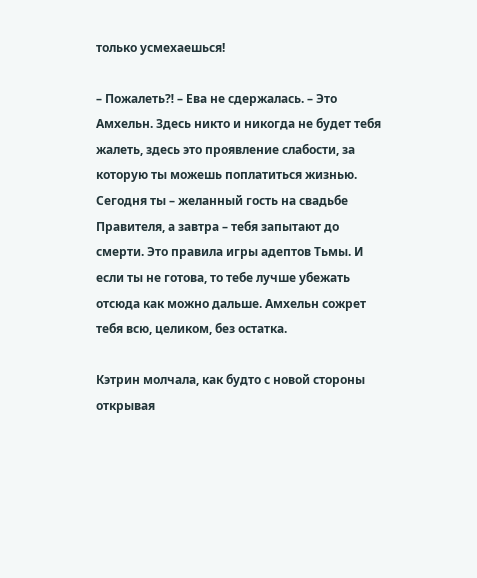только усмехаешься!

– Пожалеть⁈ – Ева не сдержалась. – Это Амхельн. Здесь никто и никогда не будет тебя жалеть, здесь это проявление слабости, за которую ты можешь поплатиться жизнью. Сегодня ты – желанный гость на свадьбе Правителя, а завтра – тебя запытают до смерти. Это правила игры адептов Тьмы. И если ты не готова, то тебе лучше убежать отсюда как можно дальше. Амхельн сожрет тебя всю, целиком, без остатка.

Кэтрин молчала, как будто с новой стороны открывая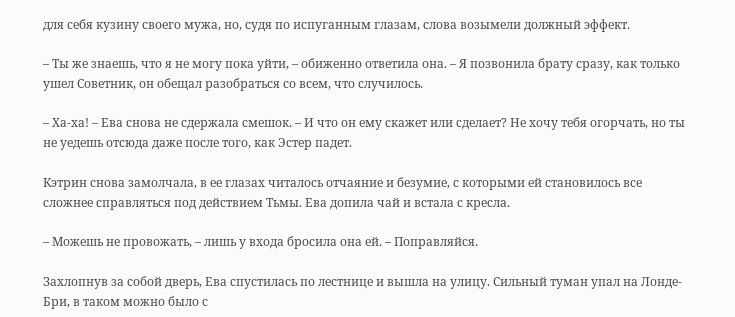для себя кузину своего мужа, но, судя по испуганным глазам, слова возымели должный эффект.

– Ты же знаешь, что я не могу пока уйти, – обиженно ответила она. – Я позвонила брату сразу, как только ушел Советник, он обещал разобраться со всем, что случилось.

– Ха-ха! – Ева снова не сдержала смешок. – И что он ему скажет или сделает? Не хочу тебя огорчать, но ты не уедешь отсюда даже после того, как Эстер падет.

Кэтрин снова замолчала, в ее глазах читалось отчаяние и безумие, с которыми ей становилось все сложнее справляться под действием Тьмы. Ева допила чай и встала с кресла.

– Можешь не провожать, – лишь у входа бросила она ей. – Поправляйся.

Захлопнув за собой дверь, Ева спустилась по лестнице и вышла на улицу. Сильный туман упал на Лонде-Бри, в таком можно было с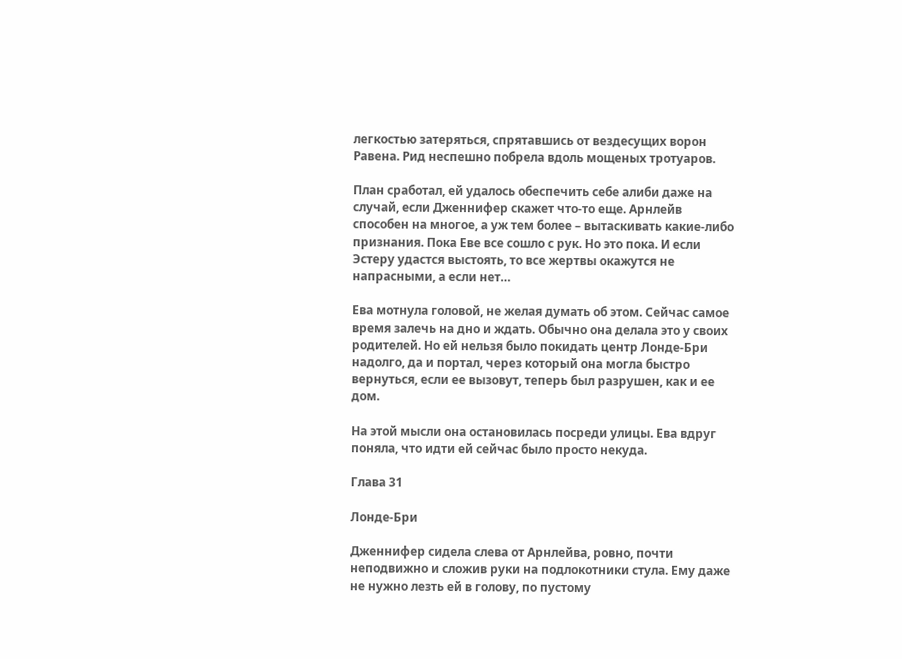легкостью затеряться, спрятавшись от вездесущих ворон Равена. Рид неспешно побрела вдоль мощеных тротуаров.

План сработал, ей удалось обеспечить себе алиби даже на случай, если Дженнифер скажет что-то еще. Арнлейв способен на многое, а уж тем более – вытаскивать какие-либо признания. Пока Еве все сошло с рук. Но это пока. И если Эстеру удастся выстоять, то все жертвы окажутся не напрасными, а если нет…

Ева мотнула головой, не желая думать об этом. Сейчас самое время залечь на дно и ждать. Обычно она делала это у своих родителей. Но ей нельзя было покидать центр Лонде-Бри надолго, да и портал, через который она могла быстро вернуться, если ее вызовут, теперь был разрушен, как и ее дом.

На этой мысли она остановилась посреди улицы. Ева вдруг поняла, что идти ей сейчас было просто некуда.

Глава 31

Лонде-Бри

Дженнифер сидела слева от Арнлейва, ровно, почти неподвижно и сложив руки на подлокотники стула. Ему даже не нужно лезть ей в голову, по пустому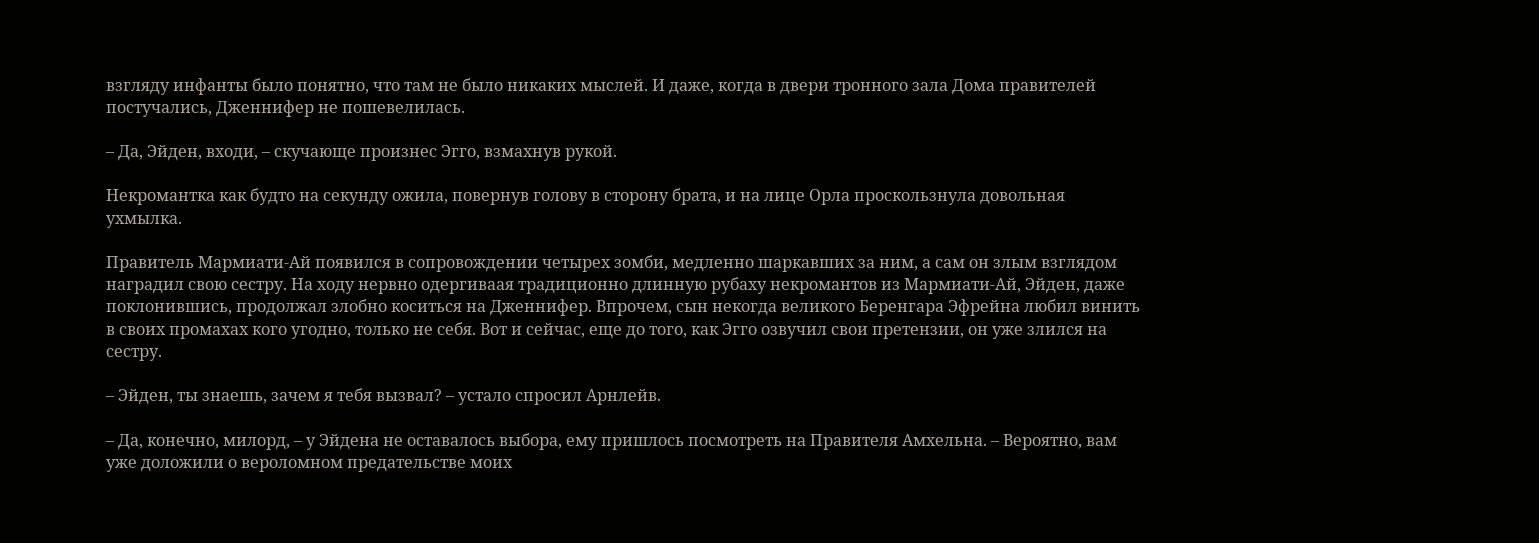взгляду инфанты было понятно, что там не было никаких мыслей. И даже, когда в двери тронного зала Дома правителей постучались, Дженнифер не пошевелилась.

– Да, Эйден, входи, – скучающе произнес Эгго, взмахнув рукой.

Некромантка как будто на секунду ожила, повернув голову в сторону брата, и на лице Орла проскользнула довольная ухмылка.

Правитель Мармиати-Ай появился в сопровождении четырех зомби, медленно шаркавших за ним, а сам он злым взглядом наградил свою сестру. На ходу нервно одергиваая традиционно длинную рубаху некромантов из Мармиати-Ай, Эйден, даже поклонившись, продолжал злобно коситься на Дженнифер. Впрочем, сын некогда великого Беренгара Эфрейна любил винить в своих промахах кого угодно, только не себя. Вот и сейчас, еще до того, как Эгго озвучил свои претензии, он уже злился на сестру.

– Эйден, ты знаешь, зачем я тебя вызвал? – устало спросил Арнлейв.

– Да, конечно, милорд, – у Эйдена не оставалось выбора, ему пришлось посмотреть на Правителя Амхельна. – Вероятно, вам уже доложили о вероломном предательстве моих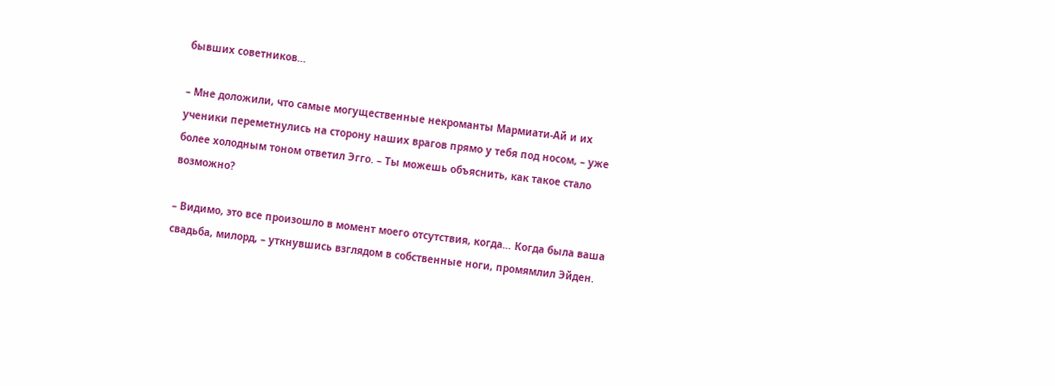бывших советников…

– Мне доложили, что самые могущественные некроманты Мармиати-Ай и их ученики переметнулись на сторону наших врагов прямо у тебя под носом, – уже более холодным тоном ответил Эгго. – Ты можешь объяснить, как такое стало возможно?

– Видимо, это все произошло в момент моего отсутствия, когда… Когда была ваша свадьба, милорд, – уткнувшись взглядом в собственные ноги, промямлил Эйден.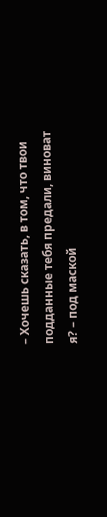– Хочешь сказать, в том, что твои подданные тебя предали, виноват я? – под маской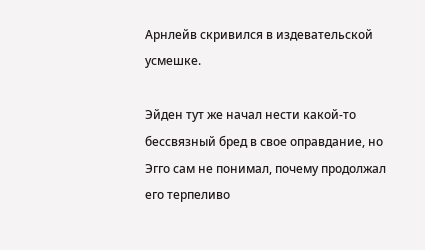Арнлейв скривился в издевательской усмешке.

Эйден тут же начал нести какой-то бессвязный бред в свое оправдание, но Эгго сам не понимал, почему продолжал его терпеливо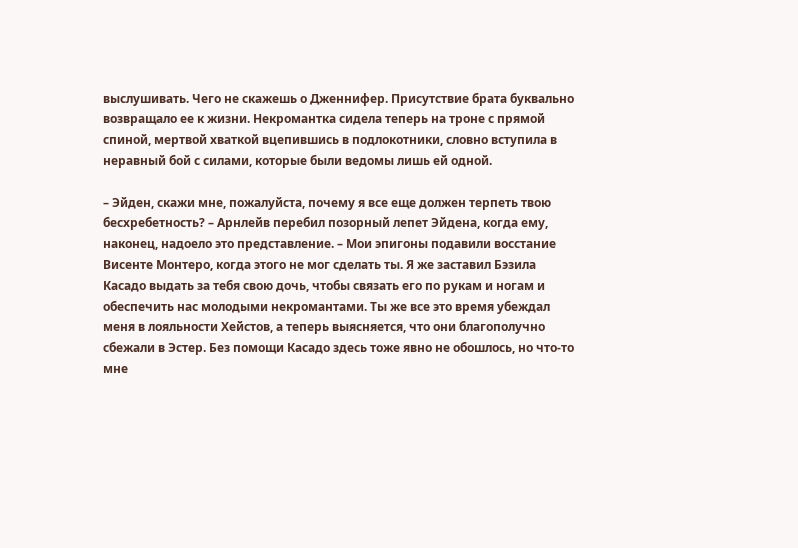выслушивать. Чего не скажешь о Дженнифер. Присутствие брата буквально возвращало ее к жизни. Некромантка сидела теперь на троне с прямой спиной, мертвой хваткой вцепившись в подлокотники, словно вступила в неравный бой с силами, которые были ведомы лишь ей одной.

– Эйден, скажи мне, пожалуйста, почему я все еще должен терпеть твою бесхребетность? – Арнлейв перебил позорный лепет Эйдена, когда ему, наконец, надоело это представление. – Мои эпигоны подавили восстание Висенте Монтеро, когда этого не мог сделать ты. Я же заставил Бэзила Касадо выдать за тебя свою дочь, чтобы связать его по рукам и ногам и обеспечить нас молодыми некромантами. Ты же все это время убеждал меня в лояльности Хейстов, а теперь выясняется, что они благополучно сбежали в Эстер. Без помощи Касадо здесь тоже явно не обошлось, но что-то мне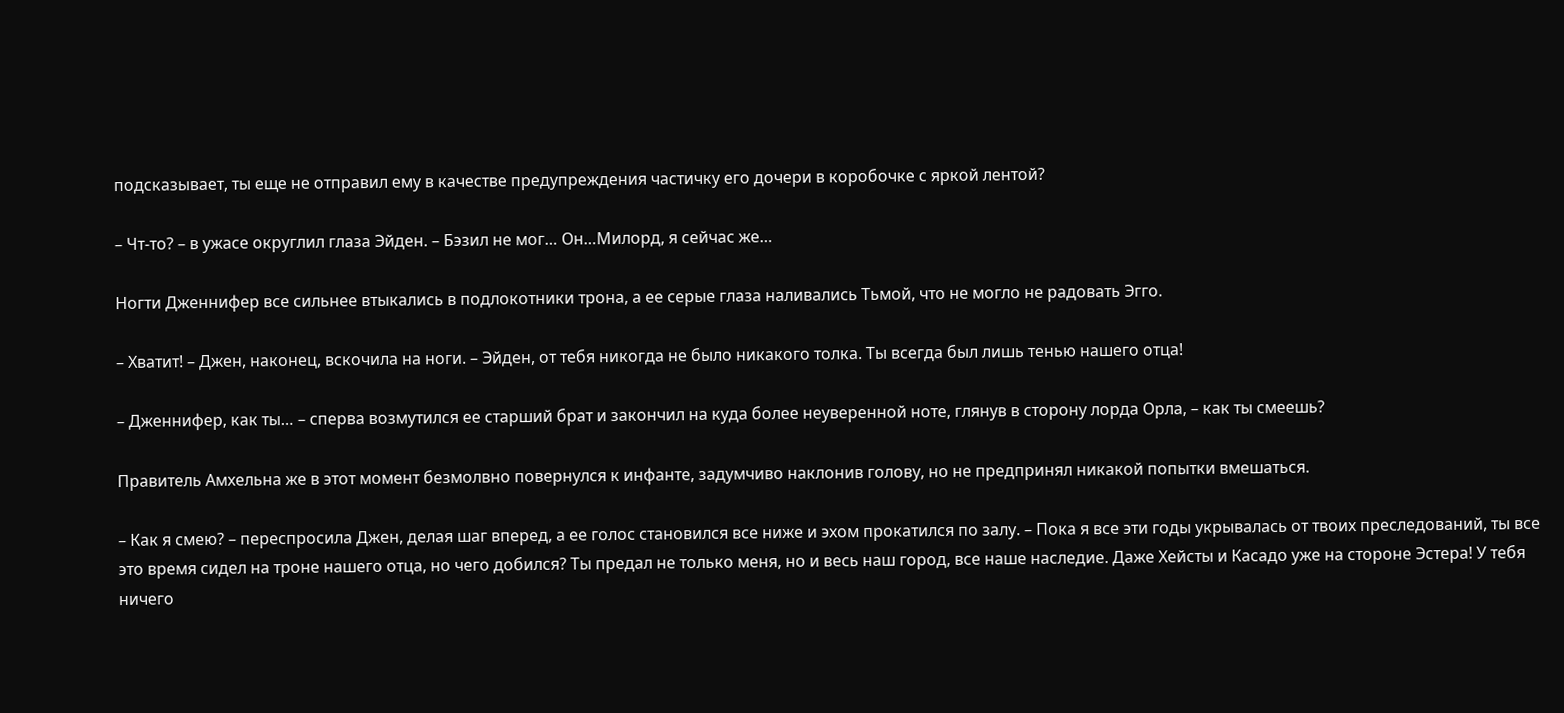подсказывает, ты еще не отправил ему в качестве предупреждения частичку его дочери в коробочке с яркой лентой?

– Чт-то? – в ужасе округлил глаза Эйден. – Бэзил не мог… Он…Милорд, я сейчас же…

Ногти Дженнифер все сильнее втыкались в подлокотники трона, а ее серые глаза наливались Тьмой, что не могло не радовать Эгго.

– Хватит! – Джен, наконец, вскочила на ноги. – Эйден, от тебя никогда не было никакого толка. Ты всегда был лишь тенью нашего отца!

– Дженнифер, как ты… – сперва возмутился ее старший брат и закончил на куда более неуверенной ноте, глянув в сторону лорда Орла, – как ты смеешь?

Правитель Амхельна же в этот момент безмолвно повернулся к инфанте, задумчиво наклонив голову, но не предпринял никакой попытки вмешаться.

– Как я смею? – переспросила Джен, делая шаг вперед, а ее голос становился все ниже и эхом прокатился по залу. – Пока я все эти годы укрывалась от твоих преследований, ты все это время сидел на троне нашего отца, но чего добился? Ты предал не только меня, но и весь наш город, все наше наследие. Даже Хейсты и Касадо уже на стороне Эстера! У тебя ничего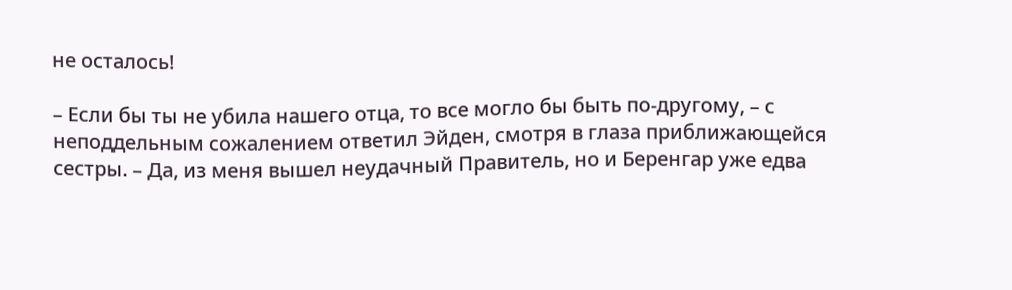не осталось!

– Если бы ты не убила нашего отца, то все могло бы быть по-другому, – с неподдельным сожалением ответил Эйден, смотря в глаза приближающейся сестры. – Да, из меня вышел неудачный Правитель, но и Беренгар уже едва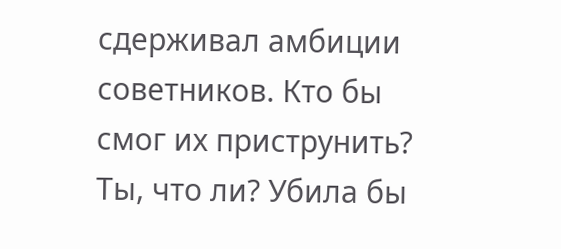сдерживал амбиции советников. Кто бы смог их приструнить? Ты, что ли? Убила бы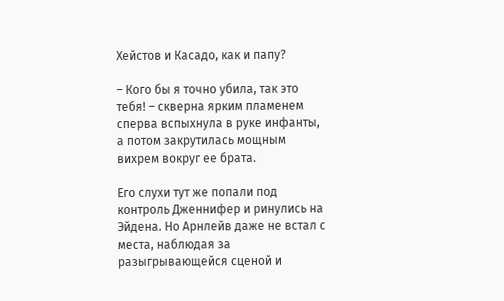Хейстов и Касадо, как и папу?

– Кого бы я точно убила, так это тебя! – скверна ярким пламенем сперва вспыхнула в руке инфанты, а потом закрутилась мощным вихрем вокруг ее брата.

Его слухи тут же попали под контроль Дженнифер и ринулись на Эйдена. Но Арнлейв даже не встал с места, наблюдая за разыгрывающейся сценой и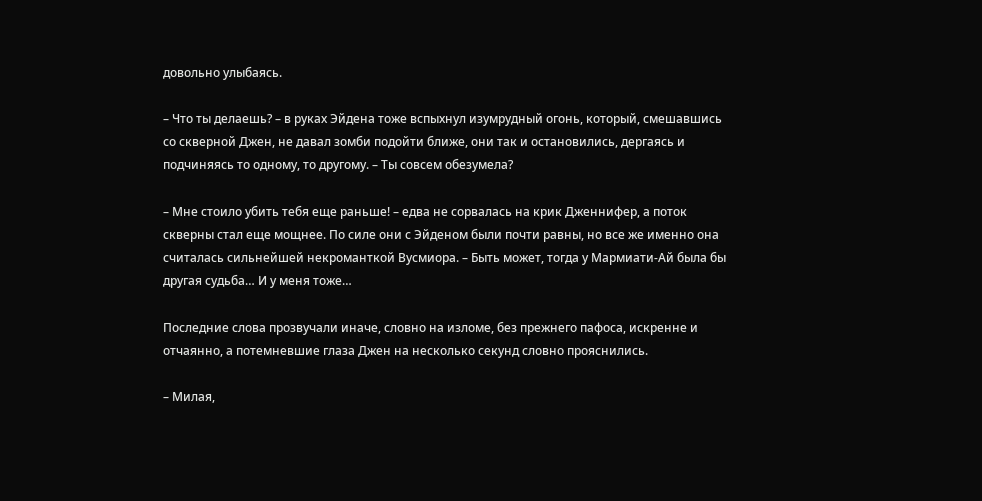довольно улыбаясь.

– Что ты делаешь? – в руках Эйдена тоже вспыхнул изумрудный огонь, который, смешавшись со скверной Джен, не давал зомби подойти ближе, они так и остановились, дергаясь и подчиняясь то одному, то другому. – Ты совсем обезумела?

– Мне стоило убить тебя еще раньше! – едва не сорвалась на крик Дженнифер, а поток скверны стал еще мощнее. По силе они с Эйденом были почти равны, но все же именно она считалась сильнейшей некроманткой Вусмиора. – Быть может, тогда у Мармиати-Ай была бы другая судьба… И у меня тоже…

Последние слова прозвучали иначе, словно на изломе, без прежнего пафоса, искренне и отчаянно, а потемневшие глаза Джен на несколько секунд словно прояснились.

– Милая,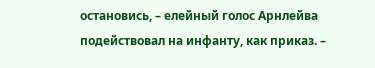остановись, – елейный голос Арнлейва подействовал на инфанту, как приказ. –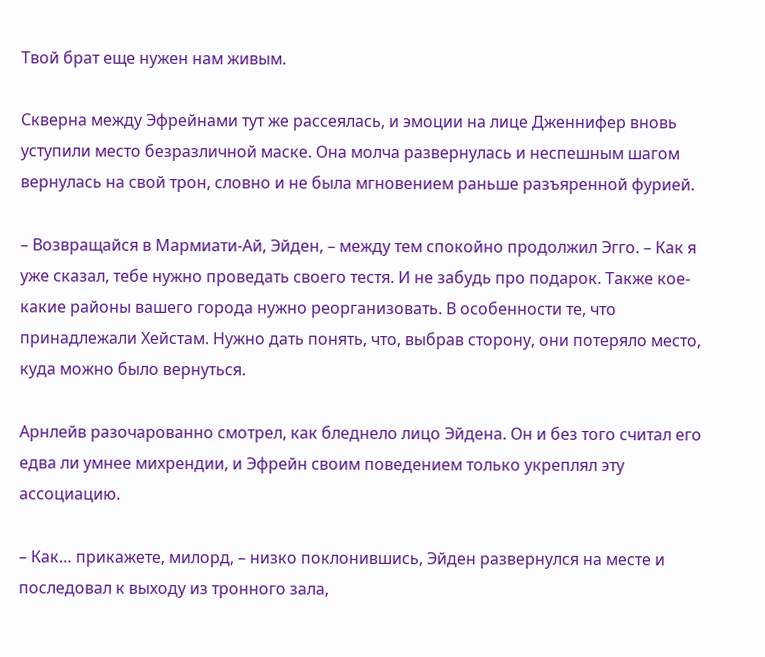Твой брат еще нужен нам живым.

Скверна между Эфрейнами тут же рассеялась, и эмоции на лице Дженнифер вновь уступили место безразличной маске. Она молча развернулась и неспешным шагом вернулась на свой трон, словно и не была мгновением раньше разъяренной фурией.

– Возвращайся в Мармиати-Ай, Эйден, – между тем спокойно продолжил Эгго. – Как я уже сказал, тебе нужно проведать своего тестя. И не забудь про подарок. Также кое-какие районы вашего города нужно реорганизовать. В особенности те, что принадлежали Хейстам. Нужно дать понять, что, выбрав сторону, они потеряло место, куда можно было вернуться.

Арнлейв разочарованно смотрел, как бледнело лицо Эйдена. Он и без того считал его едва ли умнее михрендии, и Эфрейн своим поведением только укреплял эту ассоциацию.

– Как… прикажете, милорд, – низко поклонившись, Эйден развернулся на месте и последовал к выходу из тронного зала,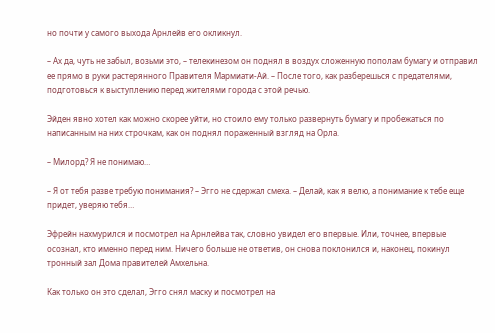но почти у самого выхода Арнлейв его окликнул.

– Ах да, чуть не забыл, возьми это, – телекинезом он поднял в воздух сложенную пополам бумагу и отправил ее прямо в руки растерянного Правителя Мармиати-Ай. – После того, как разберешься с предателями, подготовься к выступлению перед жителями города с этой речью.

Эйден явно хотел как можно скорее уйти, но стоило ему только развернуть бумагу и пробежаться по написанным на них строчкам, как он поднял пораженный взгляд на Орла.

– Милорд? Я не понимаю…

– Я от тебя разве требую понимания? – Эгго не сдержал смеха. – Делай, как я велю, а понимание к тебе еще придет, уверяю тебя…

Эфрейн нахмурился и посмотрел на Арнлейва так, словно увидел его впервые. Или, точнее, впервые осознал, кто именно перед ним. Ничего больше не ответив, он снова поклонился и, наконец, покинул тронный зал Дома правителей Амхельна.

Как только он это сделал, Эгго снял маску и посмотрел на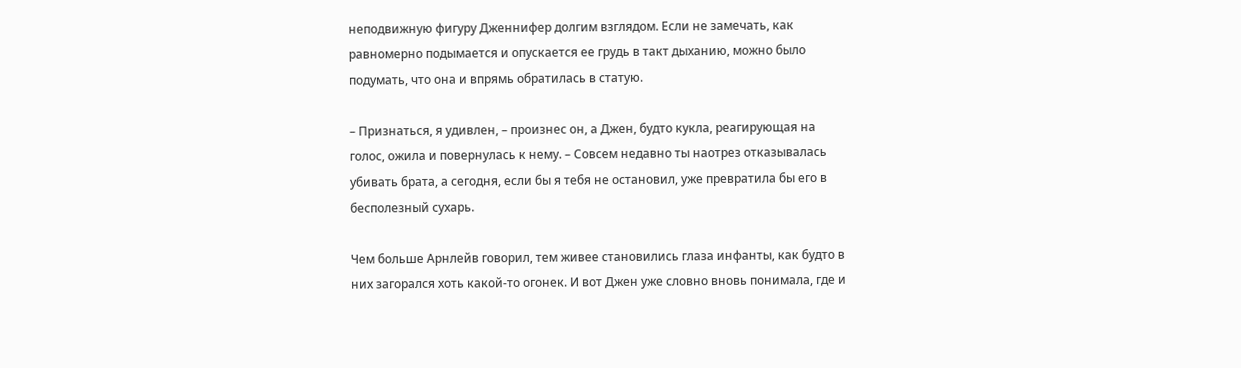неподвижную фигуру Дженнифер долгим взглядом. Если не замечать, как равномерно подымается и опускается ее грудь в такт дыханию, можно было подумать, что она и впрямь обратилась в статую.

– Признаться, я удивлен, – произнес он, а Джен, будто кукла, реагирующая на голос, ожила и повернулась к нему. – Совсем недавно ты наотрез отказывалась убивать брата, а сегодня, если бы я тебя не остановил, уже превратила бы его в бесполезный сухарь.

Чем больше Арнлейв говорил, тем живее становились глаза инфанты, как будто в них загорался хоть какой-то огонек. И вот Джен уже словно вновь понимала, где и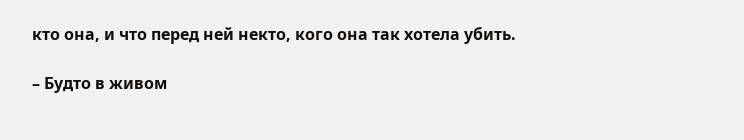кто она, и что перед ней некто, кого она так хотела убить.

– Будто в живом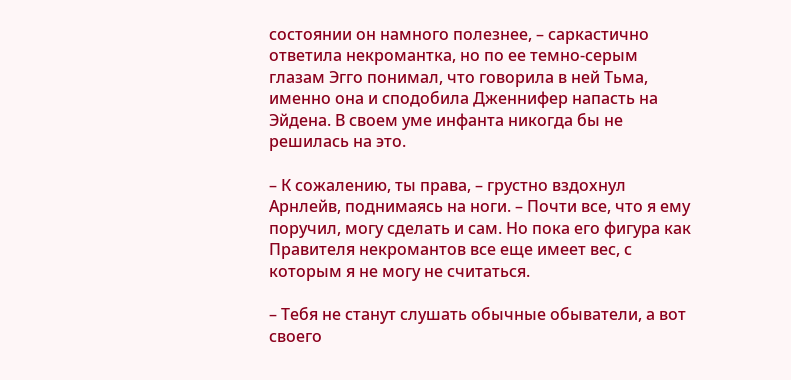состоянии он намного полезнее, – саркастично ответила некромантка, но по ее темно-серым глазам Эгго понимал, что говорила в ней Тьма, именно она и сподобила Дженнифер напасть на Эйдена. В своем уме инфанта никогда бы не решилась на это.

– К сожалению, ты права, – грустно вздохнул Арнлейв, поднимаясь на ноги. – Почти все, что я ему поручил, могу сделать и сам. Но пока его фигура как Правителя некромантов все еще имеет вес, с которым я не могу не считаться.

– Тебя не станут слушать обычные обыватели, а вот своего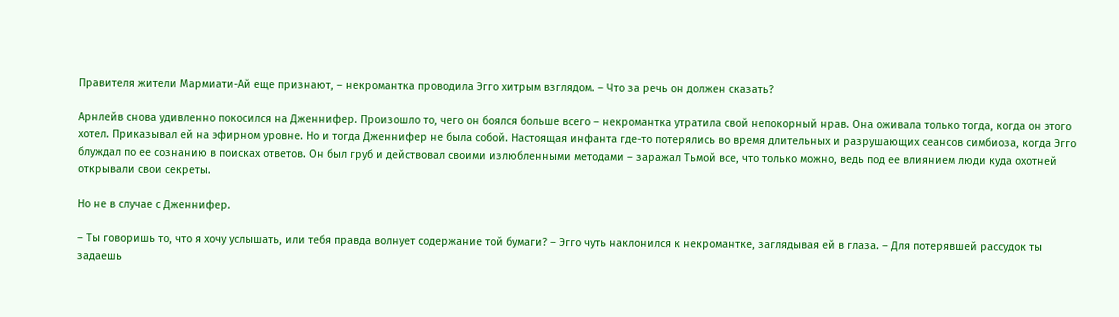Правителя жители Мармиати-Ай еще признают, – некромантка проводила Эгго хитрым взглядом. – Что за речь он должен сказать?

Арнлейв снова удивленно покосился на Дженнифер. Произошло то, чего он боялся больше всего – некромантка утратила свой непокорный нрав. Она оживала только тогда, когда он этого хотел. Приказывал ей на эфирном уровне. Но и тогда Дженнифер не была собой. Настоящая инфанта где-то потерялись во время длительных и разрушающих сеансов симбиоза, когда Эгго блуждал по ее сознанию в поисках ответов. Он был груб и действовал своими излюбленными методами – заражал Тьмой все, что только можно, ведь под ее влиянием люди куда охотней открывали свои секреты.

Но не в случае с Дженнифер.

– Ты говоришь то, что я хочу услышать, или тебя правда волнует содержание той бумаги? – Эгго чуть наклонился к некромантке, заглядывая ей в глаза. – Для потерявшей рассудок ты задаешь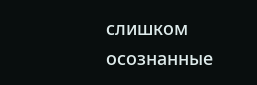слишком осознанные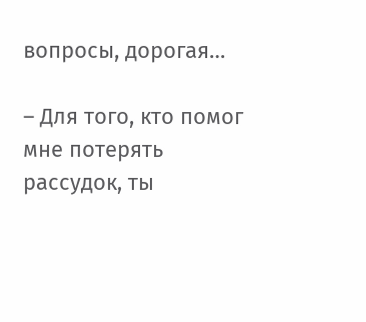вопросы, дорогая…

– Для того, кто помог мне потерять рассудок, ты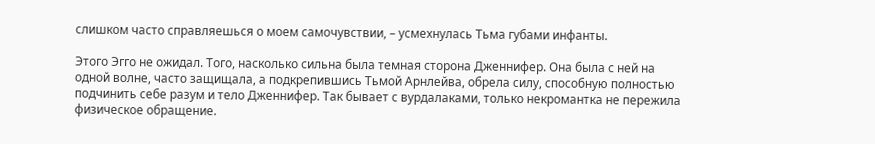слишком часто справляешься о моем самочувствии, – усмехнулась Тьма губами инфанты.

Этого Эгго не ожидал. Того, насколько сильна была темная сторона Дженнифер. Она была с ней на одной волне, часто защищала, а подкрепившись Тьмой Арнлейва, обрела силу, способную полностью подчинить себе разум и тело Дженнифер. Так бывает с вурдалаками, только некромантка не пережила физическое обращение.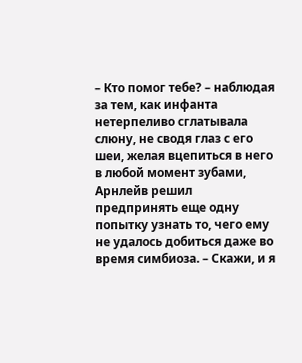– Кто помог тебе? – наблюдая за тем, как инфанта нетерпеливо сглатывала слюну, не сводя глаз с его шеи, желая вцепиться в него в любой момент зубами, Арнлейв решил предпринять еще одну попытку узнать то, чего ему не удалось добиться даже во время симбиоза. – Скажи, и я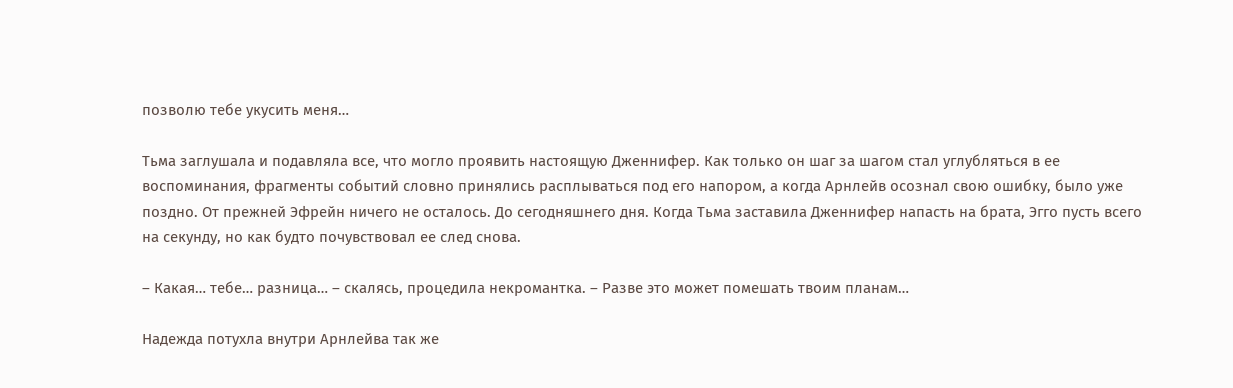позволю тебе укусить меня…

Тьма заглушала и подавляла все, что могло проявить настоящую Дженнифер. Как только он шаг за шагом стал углубляться в ее воспоминания, фрагменты событий словно принялись расплываться под его напором, а когда Арнлейв осознал свою ошибку, было уже поздно. От прежней Эфрейн ничего не осталось. До сегодняшнего дня. Когда Тьма заставила Дженнифер напасть на брата, Эгго пусть всего на секунду, но как будто почувствовал ее след снова.

– Какая… тебе… разница… – скалясь, процедила некромантка. – Разве это может помешать твоим планам…

Надежда потухла внутри Арнлейва так же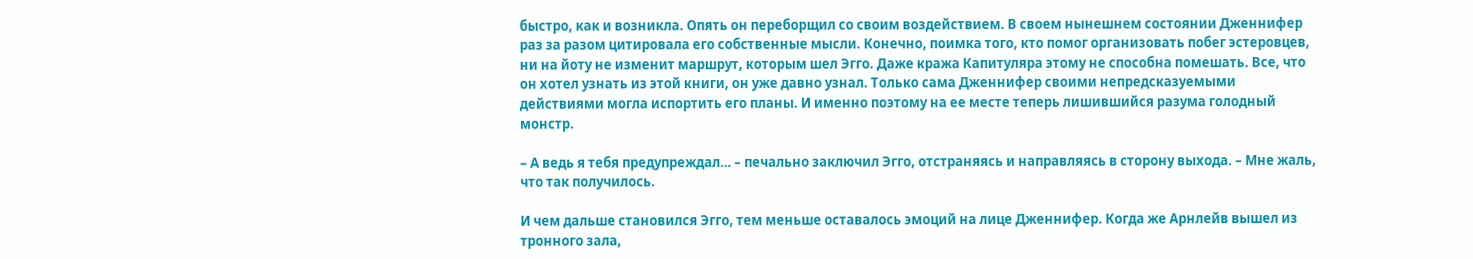быстро, как и возникла. Опять он переборщил со своим воздействием. В своем нынешнем состоянии Дженнифер раз за разом цитировала его собственные мысли. Конечно, поимка того, кто помог организовать побег эстеровцев, ни на йоту не изменит маршрут, которым шел Эгго. Даже кража Капитуляра этому не способна помешать. Все, что он хотел узнать из этой книги, он уже давно узнал. Только сама Дженнифер своими непредсказуемыми действиями могла испортить его планы. И именно поэтому на ее месте теперь лишившийся разума голодный монстр.

– А ведь я тебя предупреждал… – печально заключил Эгго, отстраняясь и направляясь в сторону выхода. – Мне жаль, что так получилось.

И чем дальше становился Эгго, тем меньше оставалось эмоций на лице Дженнифер. Когда же Арнлейв вышел из тронного зала,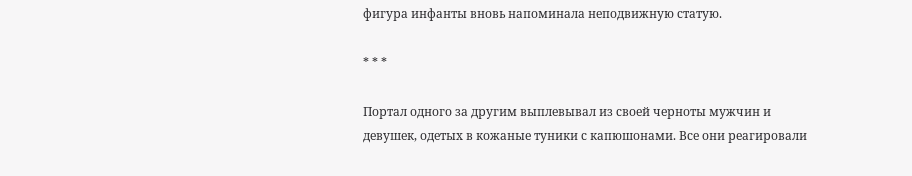фигура инфанты вновь напоминала неподвижную статую.

* * *

Портал одного за другим выплевывал из своей черноты мужчин и девушек, одетых в кожаные туники с капюшонами. Все они реагировали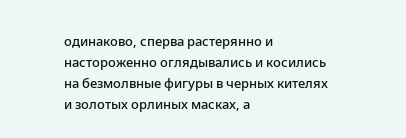одинаково, сперва растерянно и настороженно оглядывались и косились на безмолвные фигуры в черных кителях и золотых орлиных масках, а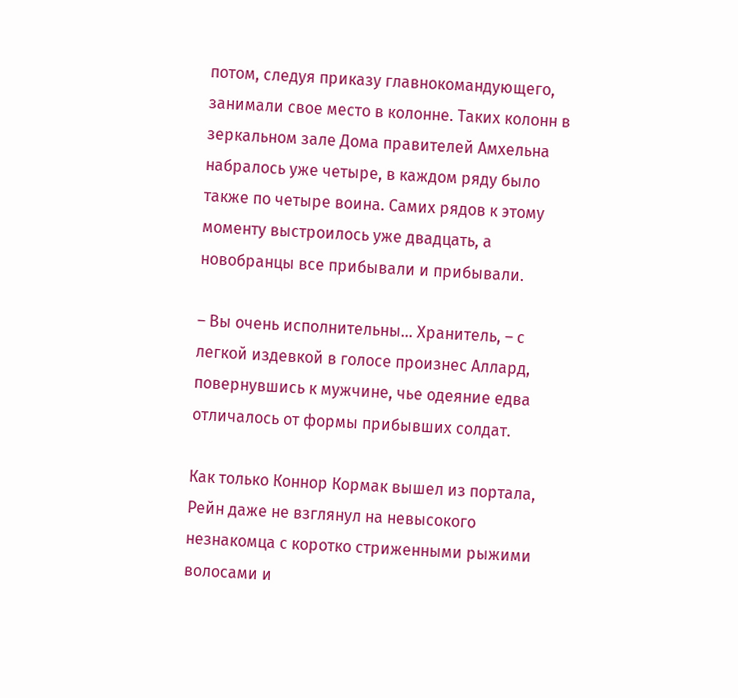потом, следуя приказу главнокомандующего, занимали свое место в колонне. Таких колонн в зеркальном зале Дома правителей Амхельна набралось уже четыре, в каждом ряду было также по четыре воина. Самих рядов к этому моменту выстроилось уже двадцать, а новобранцы все прибывали и прибывали.

– Вы очень исполнительны… Хранитель, – с легкой издевкой в голосе произнес Аллард, повернувшись к мужчине, чье одеяние едва отличалось от формы прибывших солдат.

Как только Коннор Кормак вышел из портала, Рейн даже не взглянул на невысокого незнакомца с коротко стриженными рыжими волосами и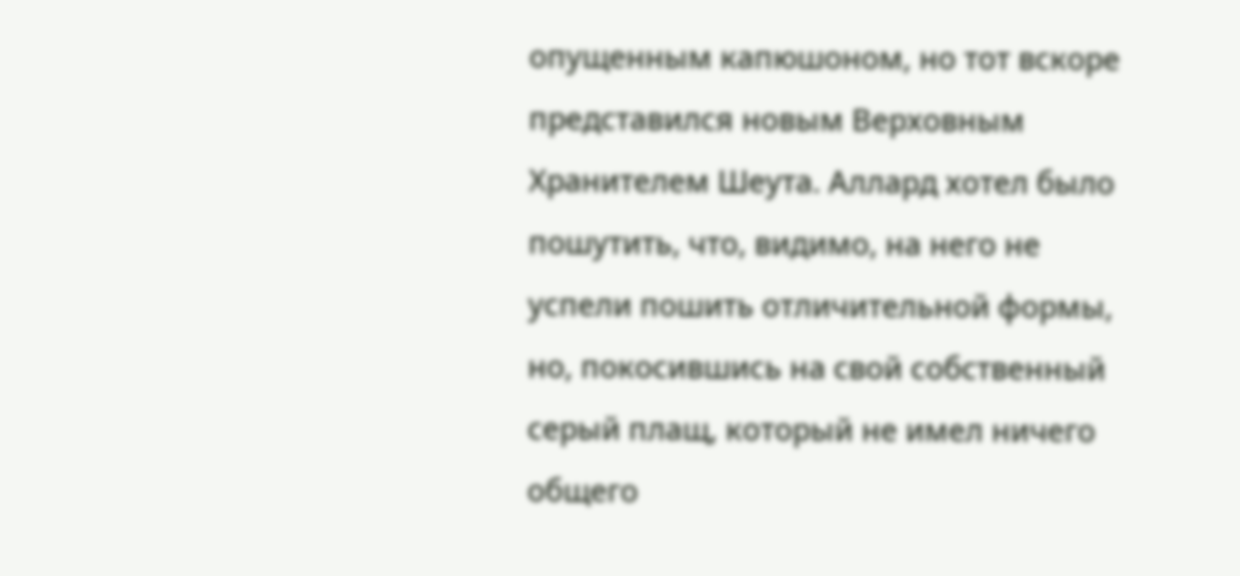опущенным капюшоном, но тот вскоре представился новым Верховным Хранителем Шеута. Аллард хотел было пошутить, что, видимо, на него не успели пошить отличительной формы, но, покосившись на свой собственный серый плащ, который не имел ничего общего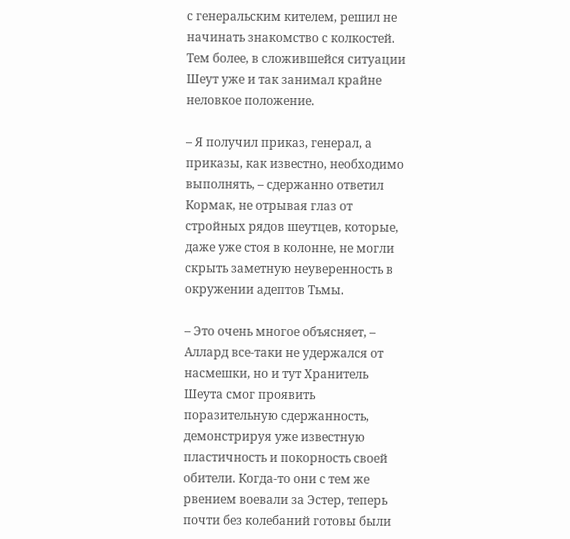с генеральским кителем, решил не начинать знакомство с колкостей. Тем более, в сложившейся ситуации Шеут уже и так занимал крайне неловкое положение.

– Я получил приказ, генерал, а приказы, как известно, необходимо выполнять, – сдержанно ответил Кормак, не отрывая глаз от стройных рядов шеутцев, которые, даже уже стоя в колонне, не могли скрыть заметную неуверенность в окружении адептов Тьмы.

– Это очень многое объясняет, – Аллард все-таки не удержался от насмешки, но и тут Хранитель Шеута смог проявить поразительную сдержанность, демонстрируя уже известную пластичность и покорность своей обители. Когда-то они с тем же рвением воевали за Эстер, теперь почти без колебаний готовы были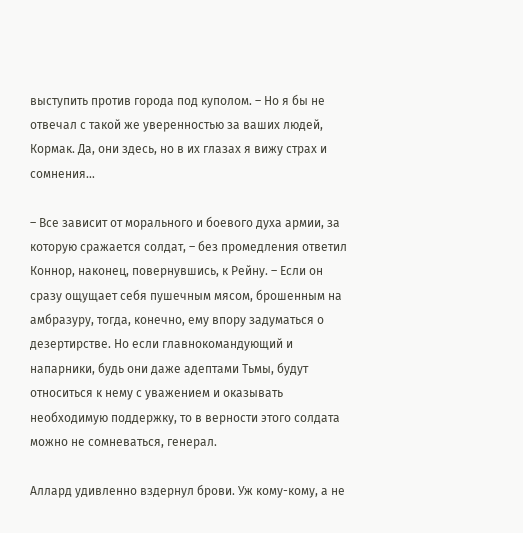выступить против города под куполом. – Но я бы не отвечал с такой же уверенностью за ваших людей, Кормак. Да, они здесь, но в их глазах я вижу страх и сомнения…

– Все зависит от морального и боевого духа армии, за которую сражается солдат, – без промедления ответил Коннор, наконец, повернувшись, к Рейну. – Если он сразу ощущает себя пушечным мясом, брошенным на амбразуру, тогда, конечно, ему впору задуматься о дезертирстве. Но если главнокомандующий и напарники, будь они даже адептами Тьмы, будут относиться к нему с уважением и оказывать необходимую поддержку, то в верности этого солдата можно не сомневаться, генерал.

Аллард удивленно вздернул брови. Уж кому-кому, а не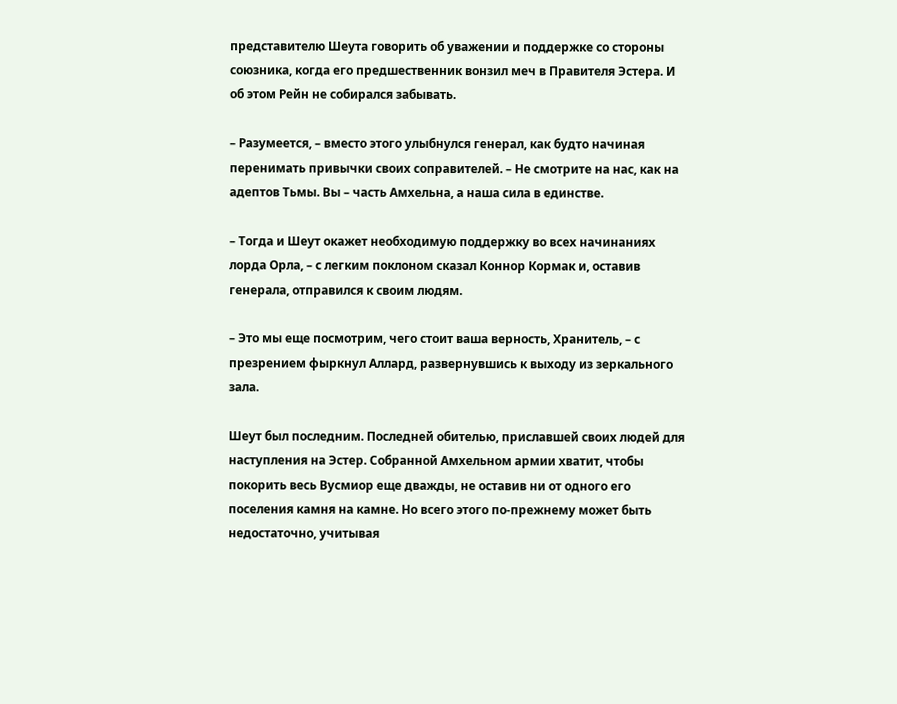представителю Шеута говорить об уважении и поддержке со стороны союзника, когда его предшественник вонзил меч в Правителя Эстера. И об этом Рейн не собирался забывать.

– Разумеется, – вместо этого улыбнулся генерал, как будто начиная перенимать привычки своих соправителей. – Не смотрите на нас, как на адептов Тьмы. Вы – часть Амхельна, а наша сила в единстве.

– Тогда и Шеут окажет необходимую поддержку во всех начинаниях лорда Орла, – с легким поклоном сказал Коннор Кормак и, оставив генерала, отправился к своим людям.

– Это мы еще посмотрим, чего стоит ваша верность, Хранитель, – с презрением фыркнул Аллард, развернувшись к выходу из зеркального зала.

Шеут был последним. Последней обителью, приславшей своих людей для наступления на Эстер. Собранной Амхельном армии хватит, чтобы покорить весь Вусмиор еще дважды, не оставив ни от одного его поселения камня на камне. Но всего этого по-прежнему может быть недостаточно, учитывая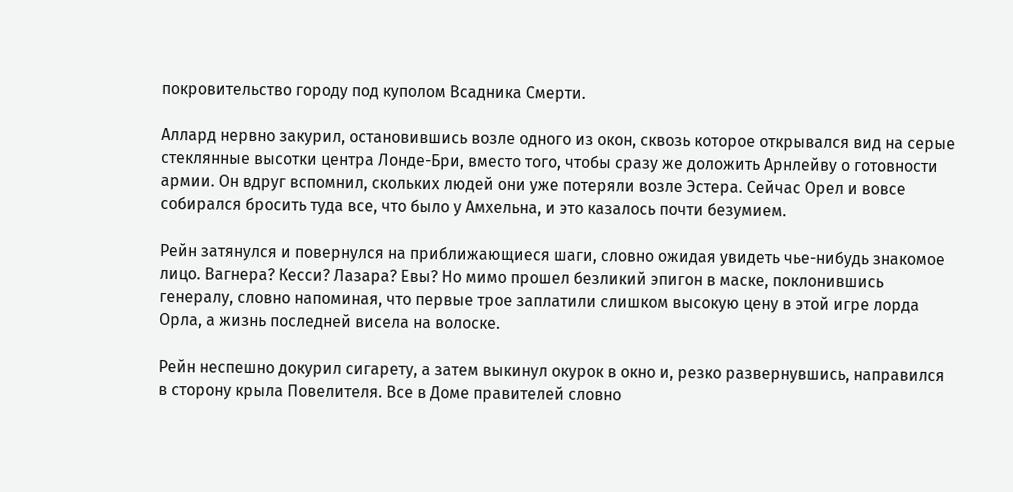покровительство городу под куполом Всадника Смерти.

Аллард нервно закурил, остановившись возле одного из окон, сквозь которое открывался вид на серые стеклянные высотки центра Лонде-Бри, вместо того, чтобы сразу же доложить Арнлейву о готовности армии. Он вдруг вспомнил, скольких людей они уже потеряли возле Эстера. Сейчас Орел и вовсе собирался бросить туда все, что было у Амхельна, и это казалось почти безумием.

Рейн затянулся и повернулся на приближающиеся шаги, словно ожидая увидеть чье-нибудь знакомое лицо. Вагнера? Кесси? Лазара? Евы? Но мимо прошел безликий эпигон в маске, поклонившись генералу, словно напоминая, что первые трое заплатили слишком высокую цену в этой игре лорда Орла, а жизнь последней висела на волоске.

Рейн неспешно докурил сигарету, а затем выкинул окурок в окно и, резко развернувшись, направился в сторону крыла Повелителя. Все в Доме правителей словно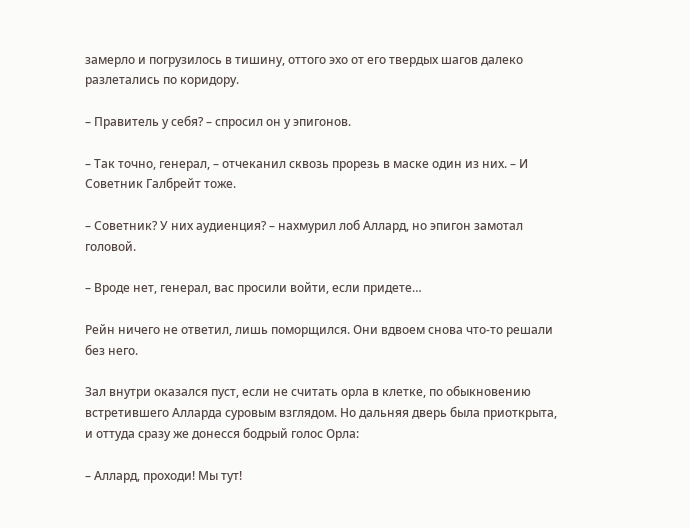замерло и погрузилось в тишину, оттого эхо от его твердых шагов далеко разлетались по коридору.

– Правитель у себя? – спросил он у эпигонов.

– Так точно, генерал, – отчеканил сквозь прорезь в маске один из них. – И Советник Галбрейт тоже.

– Советник? У них аудиенция? – нахмурил лоб Аллард, но эпигон замотал головой.

– Вроде нет, генерал, вас просили войти, если придете…

Рейн ничего не ответил, лишь поморщился. Они вдвоем снова что-то решали без него.

Зал внутри оказался пуст, если не считать орла в клетке, по обыкновению встретившего Алларда суровым взглядом. Но дальняя дверь была приоткрыта, и оттуда сразу же донесся бодрый голос Орла:

– Аллард, проходи! Мы тут!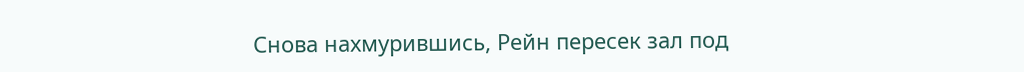Снова нахмурившись, Рейн пересек зал под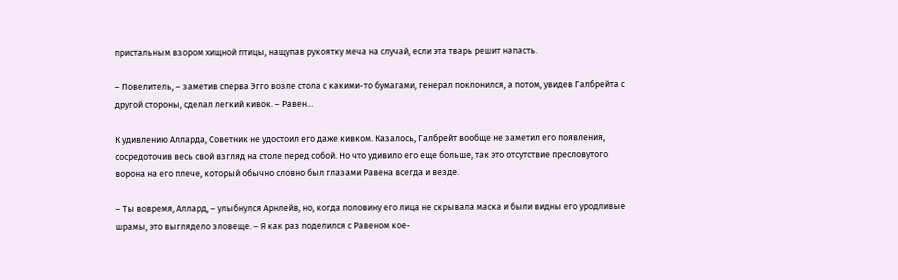пристальным взором хищной птицы, нащупав рукоятку меча на случай, если эта тварь решит напасть.

– Повелитель, – заметив сперва Эгго возле стола с какими-то бумагами, генерал поклонился, а потом, увидев Галбрейта с другой стороны, сделал легкий кивок. – Равен…

К удивлению Алларда, Советник не удостоил его даже кивком. Казалось, Галбрейт вообще не заметил его появления, сосредоточив весь свой взгляд на столе перед собой. Но что удивило его еще больше, так это отсутствие пресловутого ворона на его плече, который обычно словно был глазами Равена всегда и везде.

– Ты вовремя, Аллард, – улыбнулся Арнлейв, но, когда половину его лица не скрывала маска и были видны его уродливые шрамы, это выглядело зловеще. – Я как раз поделился с Равеном кое-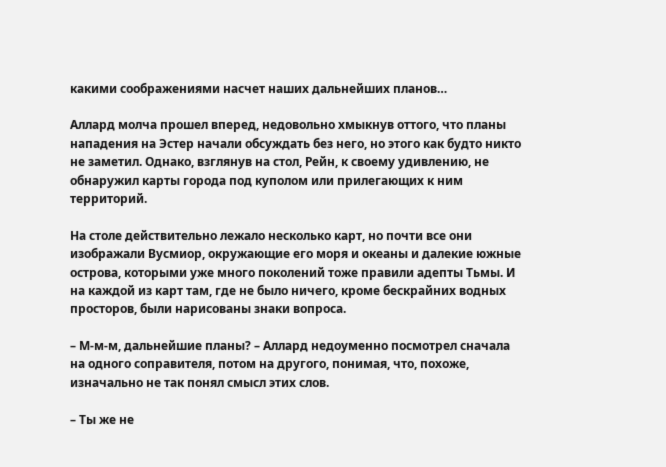какими соображениями насчет наших дальнейших планов…

Аллард молча прошел вперед, недовольно хмыкнув оттого, что планы нападения на Эстер начали обсуждать без него, но этого как будто никто не заметил. Однако, взглянув на стол, Рейн, к своему удивлению, не обнаружил карты города под куполом или прилегающих к ним территорий.

На столе действительно лежало несколько карт, но почти все они изображали Вусмиор, окружающие его моря и океаны и далекие южные острова, которыми уже много поколений тоже правили адепты Тьмы. И на каждой из карт там, где не было ничего, кроме бескрайних водных просторов, были нарисованы знаки вопроса.

– М-м-м, дальнейшие планы? – Аллард недоуменно посмотрел сначала на одного соправителя, потом на другого, понимая, что, похоже, изначально не так понял смысл этих слов.

– Ты же не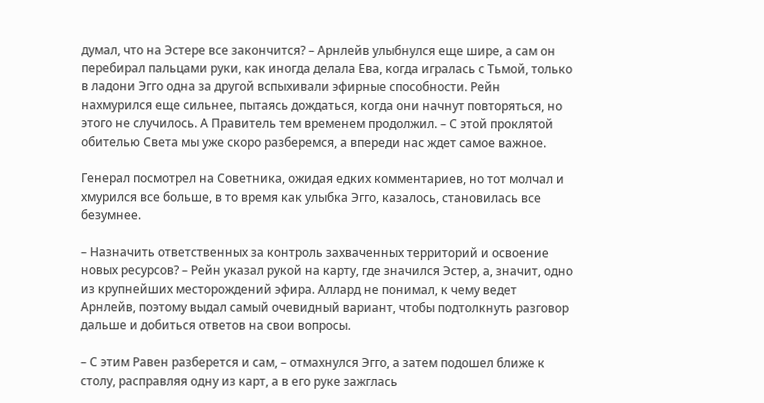думал, что на Эстере все закончится? – Арнлейв улыбнулся еще шире, а сам он перебирал пальцами руки, как иногда делала Ева, когда игралась с Тьмой, только в ладони Эгго одна за другой вспыхивали эфирные способности. Рейн нахмурился еще сильнее, пытаясь дождаться, когда они начнут повторяться, но этого не случилось. А Правитель тем временем продолжил. – С этой проклятой обителью Света мы уже скоро разберемся, а впереди нас ждет самое важное.

Генерал посмотрел на Советника, ожидая едких комментариев, но тот молчал и хмурился все больше, в то время как улыбка Эгго, казалось, становилась все безумнее.

– Назначить ответственных за контроль захваченных территорий и освоение новых ресурсов? – Рейн указал рукой на карту, где значился Эстер, а, значит, одно из крупнейших месторождений эфира. Аллард не понимал, к чему ведет Арнлейв, поэтому выдал самый очевидный вариант, чтобы подтолкнуть разговор дальше и добиться ответов на свои вопросы.

– С этим Равен разберется и сам, – отмахнулся Эгго, а затем подошел ближе к столу, расправляя одну из карт, а в его руке зажглась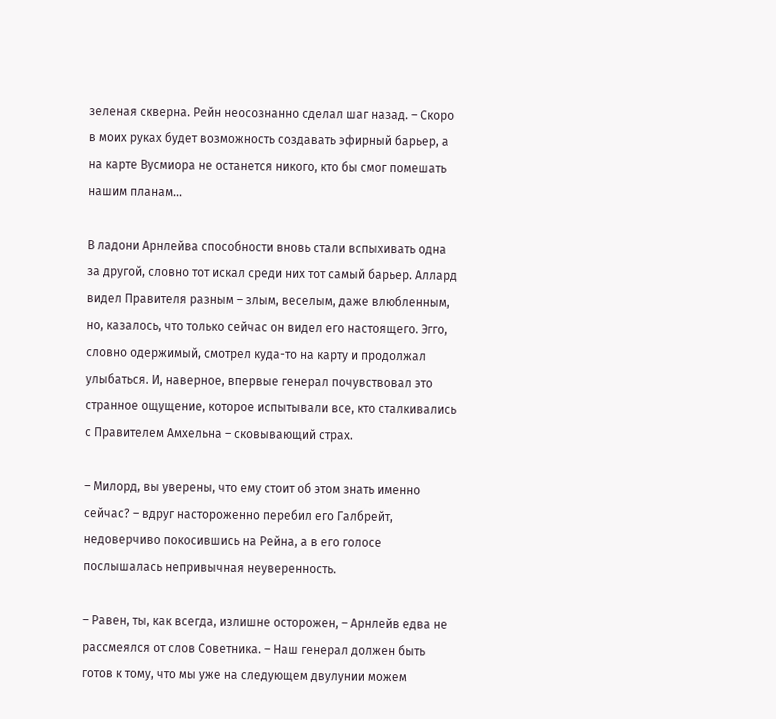зеленая скверна. Рейн неосознанно сделал шаг назад. – Скоро в моих руках будет возможность создавать эфирный барьер, а на карте Вусмиора не останется никого, кто бы смог помешать нашим планам…

В ладони Арнлейва способности вновь стали вспыхивать одна за другой, словно тот искал среди них тот самый барьер. Аллард видел Правителя разным – злым, веселым, даже влюбленным, но, казалось, что только сейчас он видел его настоящего. Эгго, словно одержимый, смотрел куда-то на карту и продолжал улыбаться. И, наверное, впервые генерал почувствовал это странное ощущение, которое испытывали все, кто сталкивались с Правителем Амхельна – сковывающий страх.

– Милорд, вы уверены, что ему стоит об этом знать именно сейчас? – вдруг настороженно перебил его Галбрейт, недоверчиво покосившись на Рейна, а в его голосе послышалась непривычная неуверенность.

– Равен, ты, как всегда, излишне осторожен, – Арнлейв едва не рассмеялся от слов Советника. – Наш генерал должен быть готов к тому, что мы уже на следующем двулунии можем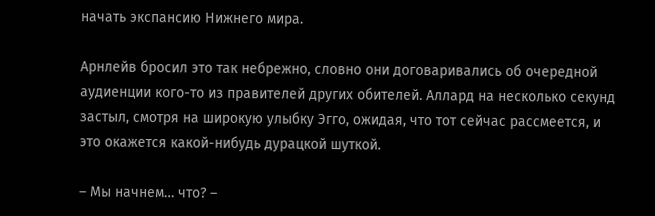начать экспансию Нижнего мира.

Арнлейв бросил это так небрежно, словно они договаривались об очередной аудиенции кого-то из правителей других обителей. Аллард на несколько секунд застыл, смотря на широкую улыбку Эгго, ожидая, что тот сейчас рассмеется, и это окажется какой-нибудь дурацкой шуткой.

– Мы начнем… что? –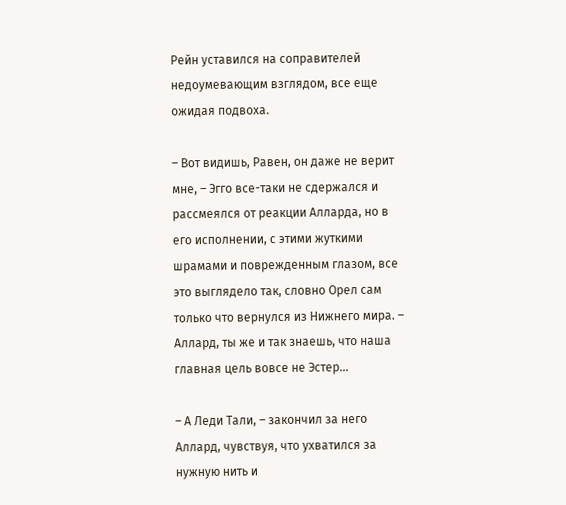Рейн уставился на соправителей недоумевающим взглядом, все еще ожидая подвоха.

– Вот видишь, Равен, он даже не верит мне, – Эгго все-таки не сдержался и рассмеялся от реакции Алларда, но в его исполнении, с этими жуткими шрамами и поврежденным глазом, все это выглядело так, словно Орел сам только что вернулся из Нижнего мира. – Аллард, ты же и так знаешь, что наша главная цель вовсе не Эстер…

– А Леди Тали, – закончил за него Аллард, чувствуя, что ухватился за нужную нить и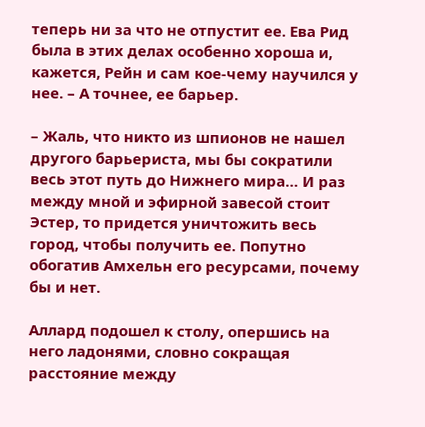теперь ни за что не отпустит ее. Ева Рид была в этих делах особенно хороша и, кажется, Рейн и сам кое-чему научился у нее. – А точнее, ее барьер.

– Жаль, что никто из шпионов не нашел другого барьериста, мы бы сократили весь этот путь до Нижнего мира… И раз между мной и эфирной завесой стоит Эстер, то придется уничтожить весь город, чтобы получить ее. Попутно обогатив Амхельн его ресурсами, почему бы и нет.

Аллард подошел к столу, опершись на него ладонями, словно сокращая расстояние между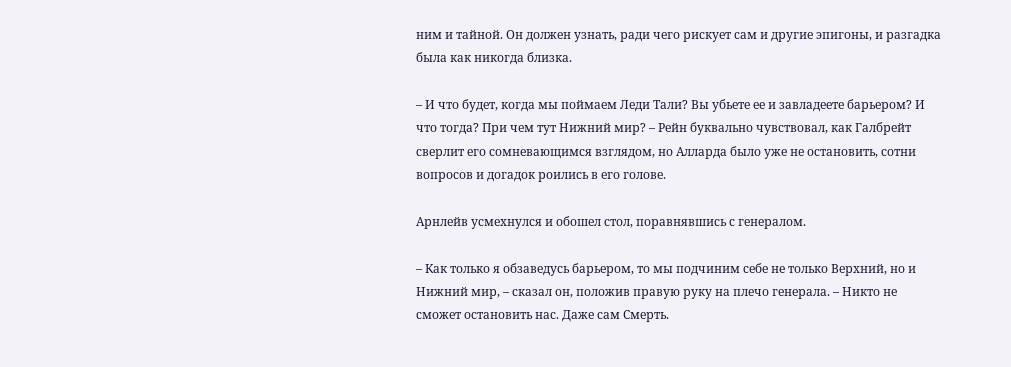ним и тайной. Он должен узнать, ради чего рискует сам и другие эпигоны, и разгадка была как никогда близка.

– И что будет, когда мы поймаем Леди Тали? Вы убьете ее и завладеете барьером? И что тогда? При чем тут Нижний мир? – Рейн буквально чувствовал, как Галбрейт сверлит его сомневающимся взглядом, но Алларда было уже не остановить, сотни вопросов и догадок роились в его голове.

Арнлейв усмехнулся и обошел стол, поравнявшись с генералом.

– Как только я обзаведусь барьером, то мы подчиним себе не только Верхний, но и Нижний мир, – сказал он, положив правую руку на плечо генерала. – Никто не сможет остановить нас. Даже сам Смерть.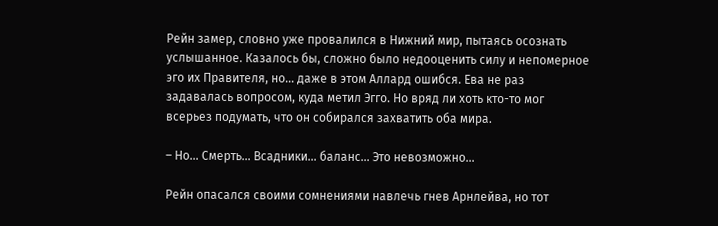Рейн замер, словно уже провалился в Нижний мир, пытаясь осознать услышанное. Казалось бы, сложно было недооценить силу и непомерное эго их Правителя, но… даже в этом Аллард ошибся. Ева не раз задавалась вопросом, куда метил Эгго. Но вряд ли хоть кто-то мог всерьез подумать, что он собирался захватить оба мира.

– Но… Смерть… Всадники… баланс… Это невозможно…

Рейн опасался своими сомнениями навлечь гнев Арнлейва, но тот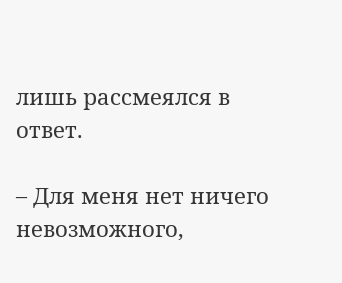лишь рассмеялся в ответ.

– Для меня нет ничего невозможного,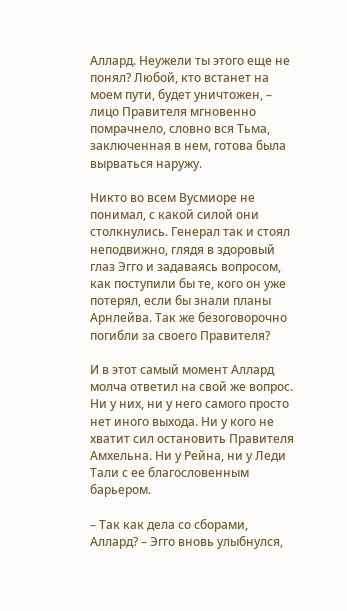Аллард. Неужели ты этого еще не понял? Любой, кто встанет на моем пути, будет уничтожен, – лицо Правителя мгновенно помрачнело, словно вся Тьма, заключенная в нем, готова была вырваться наружу.

Никто во всем Вусмиоре не понимал, с какой силой они столкнулись. Генерал так и стоял неподвижно, глядя в здоровый глаз Эгго и задаваясь вопросом, как поступили бы те, кого он уже потерял, если бы знали планы Арнлейва. Так же безоговорочно погибли за своего Правителя?

И в этот самый момент Аллард молча ответил на свой же вопрос. Ни у них, ни у него самого просто нет иного выхода. Ни у кого не хватит сил остановить Правителя Амхельна. Ни у Рейна, ни у Леди Тали с ее благословенным барьером.

– Так как дела со сборами, Аллард? – Эгго вновь улыбнулся,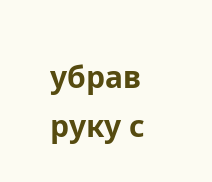убрав руку с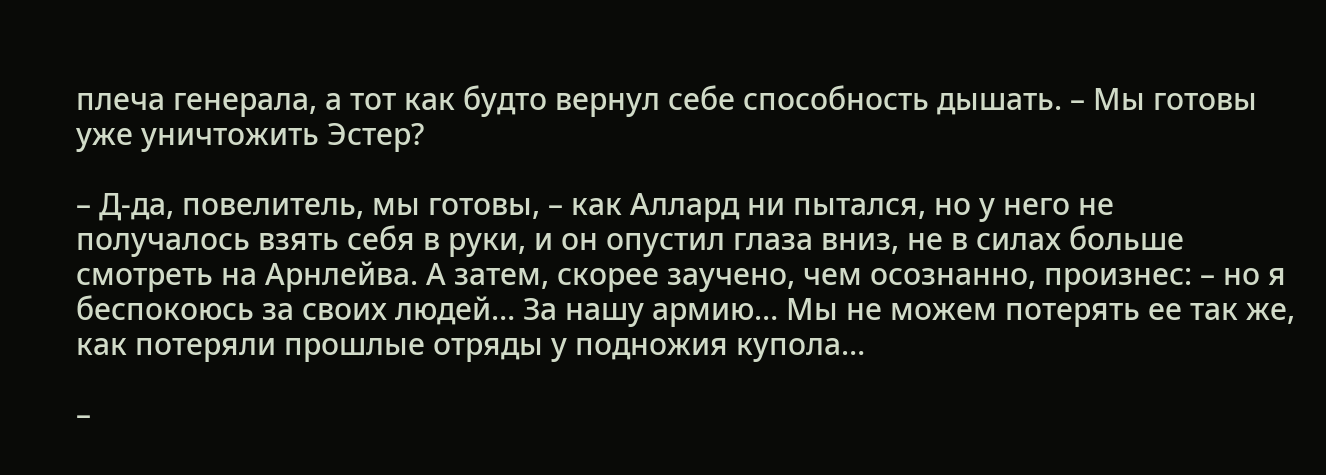плеча генерала, а тот как будто вернул себе способность дышать. – Мы готовы уже уничтожить Эстер?

– Д-да, повелитель, мы готовы, – как Аллард ни пытался, но у него не получалось взять себя в руки, и он опустил глаза вниз, не в силах больше смотреть на Арнлейва. А затем, скорее заучено, чем осознанно, произнес: – но я беспокоюсь за своих людей… За нашу армию… Мы не можем потерять ее так же, как потеряли прошлые отряды у подножия купола…

–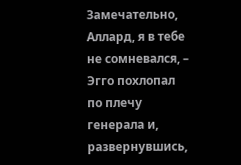Замечательно, Аллард, я в тебе не сомневался, – Эгго похлопал по плечу генерала и, развернувшись,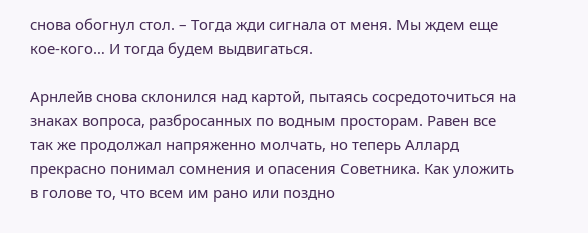снова обогнул стол. – Тогда жди сигнала от меня. Мы ждем еще кое-кого… И тогда будем выдвигаться.

Арнлейв снова склонился над картой, пытаясь сосредоточиться на знаках вопроса, разбросанных по водным просторам. Равен все так же продолжал напряженно молчать, но теперь Аллард прекрасно понимал сомнения и опасения Советника. Как уложить в голове то, что всем им рано или поздно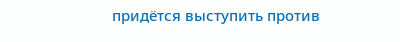придётся выступить против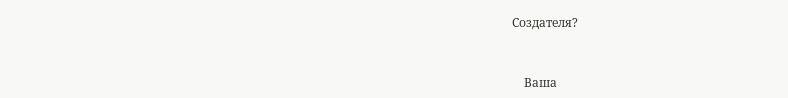Создателя?


    Ваша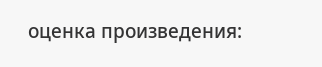оценка произведения: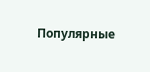Популярные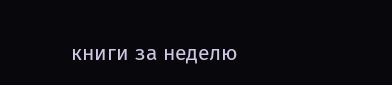книги за неделю